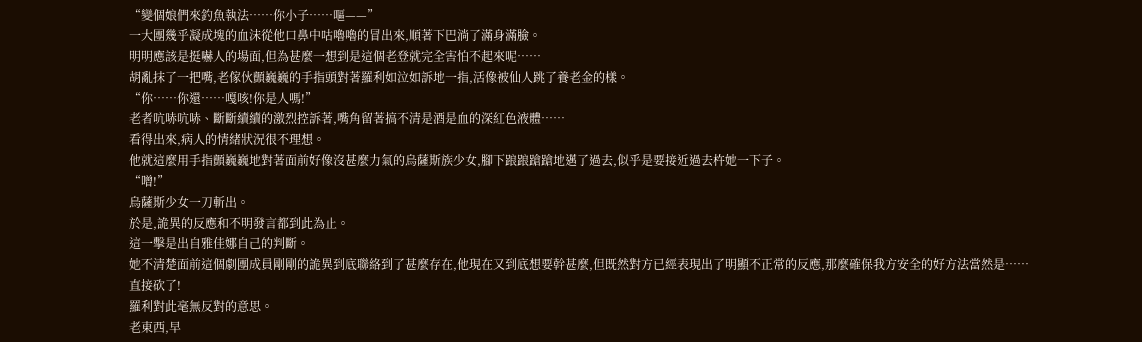“變個娘們來釣魚執法……你小子……嘔——”
一大團幾乎凝成塊的血沫從他口鼻中咕嚕嚕的冒出來,順著下巴淌了滿身滿臉。
明明應該是挺嚇人的場面,但為甚麼一想到是這個老登就完全害怕不起來呢……
胡亂抹了一把嘴,老傢伙顫巍巍的手指頭對著羅利如泣如訴地一指,活像被仙人跳了養老金的樣。
“你……你還……嘎咳!你是人嗎!”
老者吭哧吭哧、斷斷續續的激烈控訴著,嘴角留著搞不清是酒是血的深紅色液體……
看得出來,病人的情緒狀況很不理想。
他就這麼用手指顫巍巍地對著面前好像沒甚麼力氣的烏薩斯族少女,腳下踉踉蹌蹌地邁了過去,似乎是要接近過去杵她一下子。
“噌!”
烏薩斯少女一刀斬出。
於是,詭異的反應和不明發言都到此為止。
這一擊是出自雅佳娜自己的判斷。
她不清楚面前這個劇團成員剛剛的詭異到底聯絡到了甚麼存在,他現在又到底想要幹甚麼,但既然對方已經表現出了明顯不正常的反應,那麼確保我方安全的好方法當然是……
直接砍了!
羅利對此毫無反對的意思。
老東西,早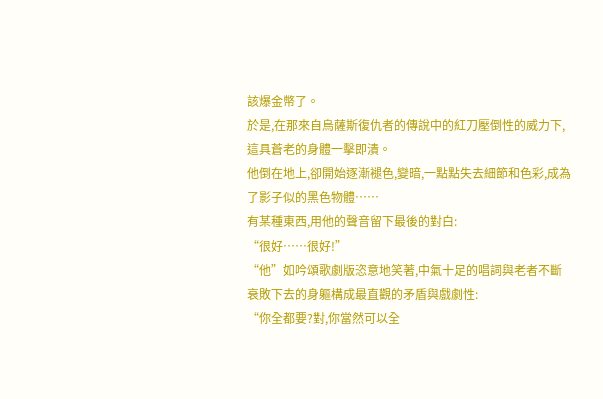該爆金幣了。
於是,在那來自烏薩斯復仇者的傳說中的紅刀壓倒性的威力下,這具蒼老的身體一擊即潰。
他倒在地上,卻開始逐漸褪色,變暗,一點點失去細節和色彩,成為了影子似的黑色物體……
有某種東西,用他的聲音留下最後的對白:
“很好……很好!”
“他”如吟頌歌劇版恣意地笑著,中氣十足的唱詞與老者不斷衰敗下去的身軀構成最直觀的矛盾與戲劇性:
“你全都要?對,你當然可以全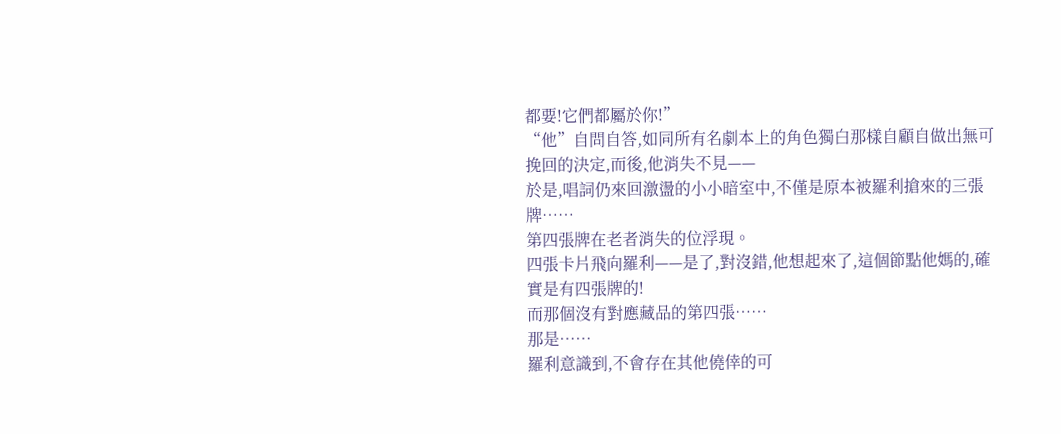都要!它們都屬於你!”
“他”自問自答,如同所有名劇本上的角色獨白那樣自顧自做出無可挽回的決定,而後,他消失不見——
於是,唱詞仍來回激盪的小小暗室中,不僅是原本被羅利搶來的三張牌……
第四張牌在老者消失的位浮現。
四張卡片飛向羅利——是了,對沒錯,他想起來了,這個節點他媽的,確實是有四張牌的!
而那個沒有對應藏品的第四張……
那是……
羅利意識到,不會存在其他僥倖的可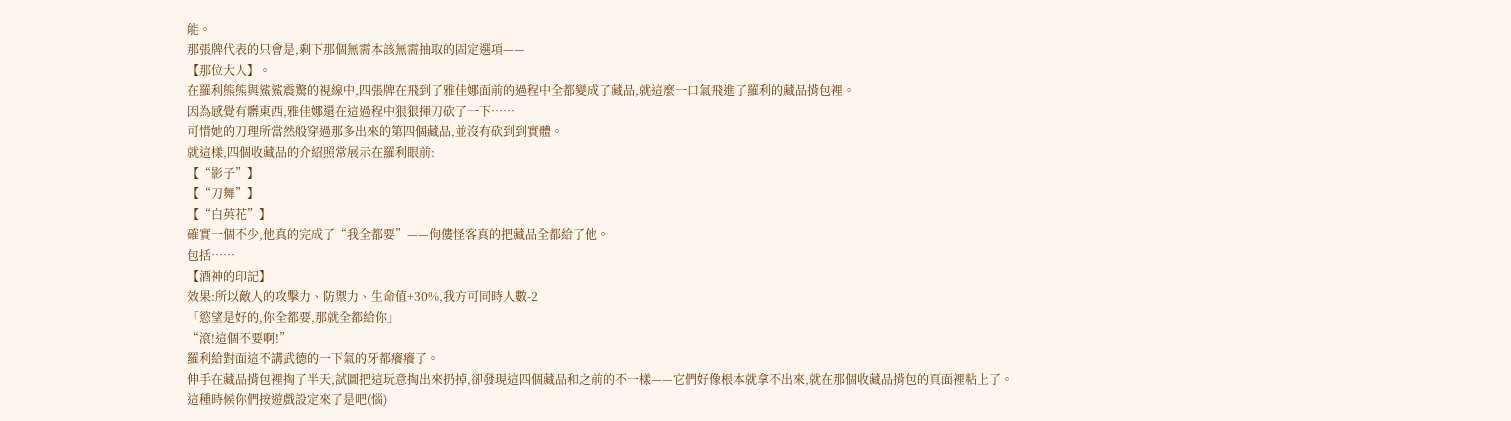能。
那張牌代表的只會是,剩下那個無需本該無需抽取的固定選項——
【那位大人】。
在羅利熊熊與鯊鯊震驚的視線中,四張牌在飛到了雅佳娜面前的過程中全都變成了藏品,就這麼一口氣飛進了羅利的藏品揹包裡。
因為感覺有髒東西,雅佳娜還在這過程中狠狠揮刀砍了一下……
可惜她的刀理所當然般穿過那多出來的第四個藏品,並沒有砍到到實體。
就這樣,四個收藏品的介紹照常展示在羅利眼前:
【“影子”】
【“刀舞”】
【“白英花”】
確實一個不少,他真的完成了“我全都要”——佝僂怪客真的把藏品全都給了他。
包括……
【酒神的印記】
效果:所以敵人的攻擊力、防禦力、生命值+30%,我方可同時人數-2
「慾望是好的,你全都要,那就全都給你」
“滾!這個不要啊!”
羅利給對面這不講武德的一下氣的牙都癢癢了。
伸手在藏品揹包裡掏了半天,試圖把這玩意掏出來扔掉,卻發現這四個藏品和之前的不一樣——它們好像根本就拿不出來,就在那個收藏品揹包的頁面裡粘上了。
這種時候你們按遊戲設定來了是吧(惱)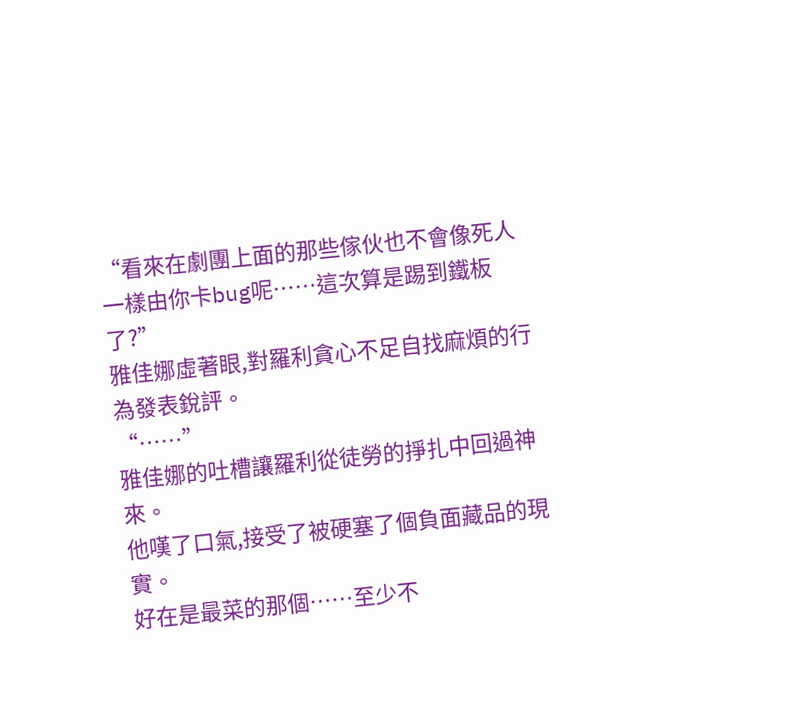“看來在劇團上面的那些傢伙也不會像死人一樣由你卡bug呢……這次算是踢到鐵板了?”
雅佳娜虛著眼,對羅利貪心不足自找麻煩的行為發表銳評。
“……”
雅佳娜的吐槽讓羅利從徒勞的掙扎中回過神來。
他嘆了口氣,接受了被硬塞了個負面藏品的現實。
好在是最菜的那個……至少不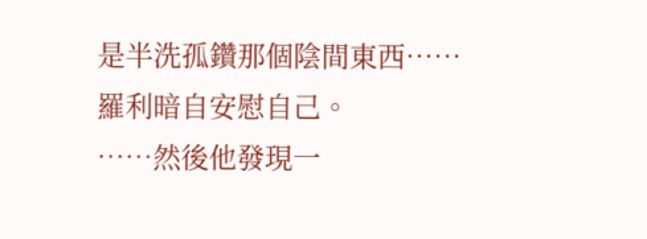是半洗孤鑽那個陰間東西……
羅利暗自安慰自己。
……然後他發現一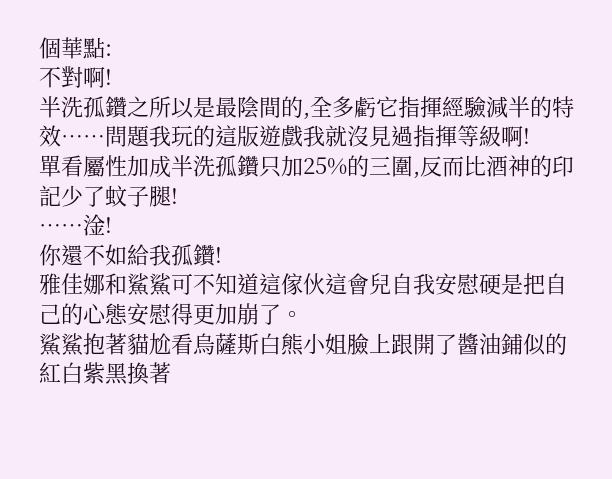個華點:
不對啊!
半洗孤鑽之所以是最陰間的,全多虧它指揮經驗減半的特效……問題我玩的這版遊戲我就沒見過指揮等級啊!
單看屬性加成半洗孤鑽只加25%的三圍,反而比酒神的印記少了蚊子腿!
……淦!
你還不如給我孤鑽!
雅佳娜和鯊鯊可不知道這傢伙這會兒自我安慰硬是把自己的心態安慰得更加崩了。
鯊鯊抱著貓尬看烏薩斯白熊小姐臉上跟開了醬油鋪似的紅白紫黑換著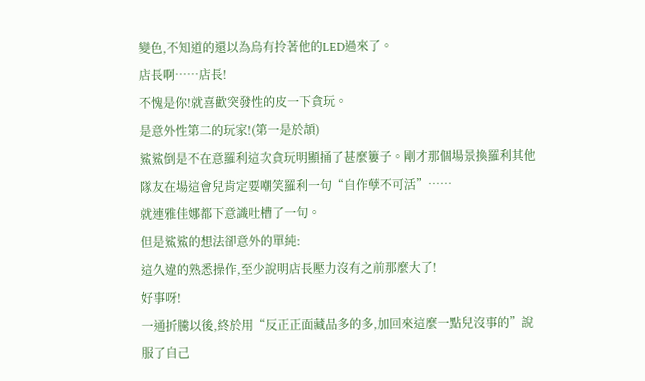變色,不知道的還以為烏有拎著他的LED過來了。
店長啊……店長!
不愧是你!就喜歡突發性的皮一下貪玩。
是意外性第二的玩家!(第一是於頡)
鯊鯊倒是不在意羅利這次貪玩明顯捅了甚麼簍子。剛才那個場景換羅利其他隊友在場這會兒肯定要嘲笑羅利一句“自作孽不可活”……
就連雅佳娜都下意識吐槽了一句。
但是鯊鯊的想法卻意外的單純:
這久違的熟悉操作,至少說明店長壓力沒有之前那麼大了!
好事呀!
一通折騰以後,終於用“反正正面藏品多的多,加回來這麼一點兒沒事的”說服了自己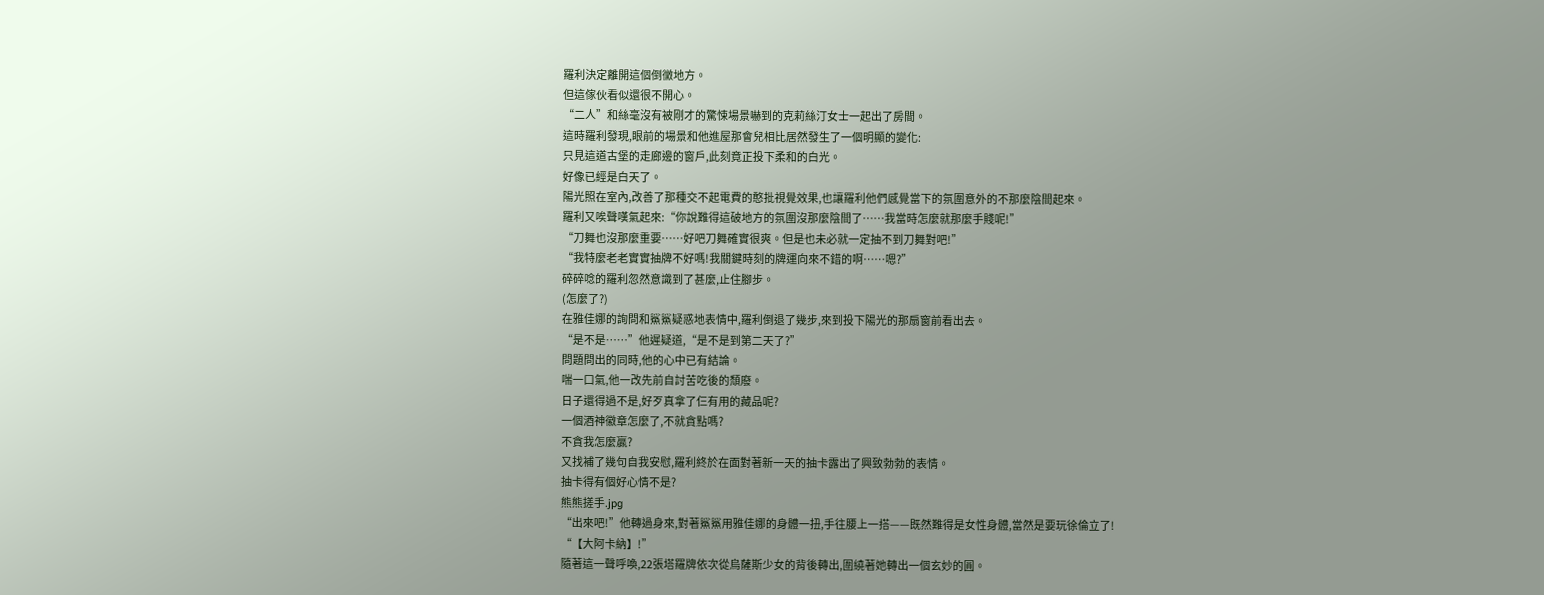羅利決定離開這個倒黴地方。
但這傢伙看似還很不開心。
“二人”和絲毫沒有被剛才的驚悚場景嚇到的克莉絲汀女士一起出了房間。
這時羅利發現,眼前的場景和他進屋那會兒相比居然發生了一個明顯的變化:
只見這道古堡的走廊邊的窗戶,此刻竟正投下柔和的白光。
好像已經是白天了。
陽光照在室內,改善了那種交不起電費的憨批視覺效果,也讓羅利他們感覺當下的氛圍意外的不那麼陰間起來。
羅利又唉聲嘆氣起來:“你說難得這破地方的氛圍沒那麼陰間了……我當時怎麼就那麼手賤呢!”
“刀舞也沒那麼重要……好吧刀舞確實很爽。但是也未必就一定抽不到刀舞對吧!”
“我特麼老老實實抽牌不好嗎!我關鍵時刻的牌運向來不錯的啊……嗯?”
碎碎唸的羅利忽然意識到了甚麼,止住腳步。
(怎麼了?)
在雅佳娜的詢問和鯊鯊疑惑地表情中,羅利倒退了幾步,來到投下陽光的那扇窗前看出去。
“是不是……”他遲疑道,“是不是到第二天了?”
問題問出的同時,他的心中已有結論。
喘一口氣,他一改先前自討苦吃後的頹廢。
日子還得過不是,好歹真拿了仨有用的藏品呢?
一個酒神徽章怎麼了,不就貪點嗎?
不貪我怎麼贏?
又找補了幾句自我安慰,羅利終於在面對著新一天的抽卡露出了興致勃勃的表情。
抽卡得有個好心情不是?
熊熊搓手.jpg
“出來吧!”他轉過身來,對著鯊鯊用雅佳娜的身體一扭,手往腰上一搭——既然難得是女性身體,當然是要玩徐倫立了!
“【大阿卡納】!”
隨著這一聲呼喚,22張塔羅牌依次從烏薩斯少女的背後轉出,圍繞著她轉出一個玄妙的圓。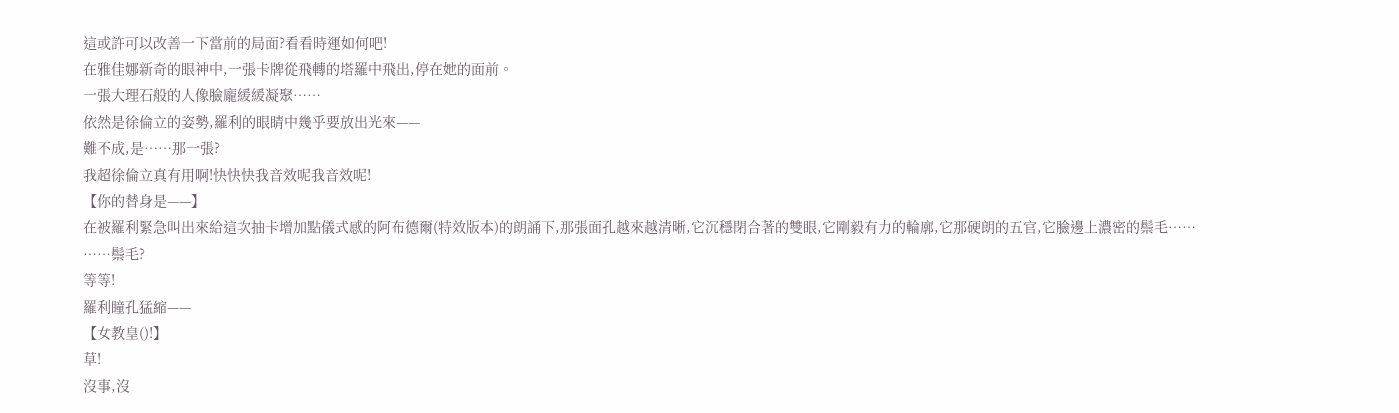這或許可以改善一下當前的局面?看看時運如何吧!
在雅佳娜新奇的眼神中,一張卡牌從飛轉的塔羅中飛出,停在她的面前。
一張大理石般的人像臉龐緩緩凝聚……
依然是徐倫立的姿勢,羅利的眼睛中幾乎要放出光來——
難不成,是……那一張?
我超徐倫立真有用啊!快快快我音效呢我音效呢!
【你的替身是——】
在被羅利緊急叫出來給這次抽卡增加點儀式感的阿布德爾(特效版本)的朗誦下,那張面孔越來越清晰,它沉穩閉合著的雙眼,它剛毅有力的輪廓,它那硬朗的五官,它臉邊上濃密的鬃毛……
……鬃毛?
等等!
羅利瞳孔猛縮——
【女教皇()!】
草!
沒事,沒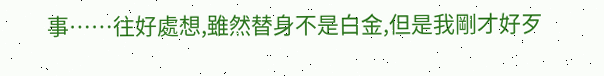事……往好處想,雖然替身不是白金,但是我剛才好歹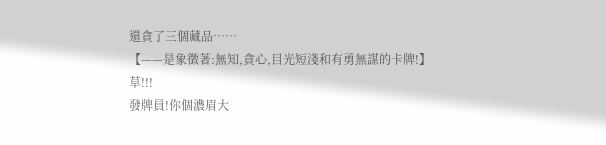還貪了三個藏品……
【——是象徵著:無知,貪心,目光短淺和有勇無謀的卡牌!】
草!!!
發牌員!你個濃眉大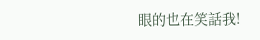眼的也在笑話我!